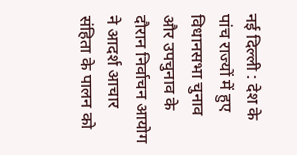नई दिल्ली : देश के पांच राज्यों में हुए विधानसभा चुनाव और उपचुनाव के दौरान निर्वाचन आयोग ने आदर्श आचार संहिता के पालन को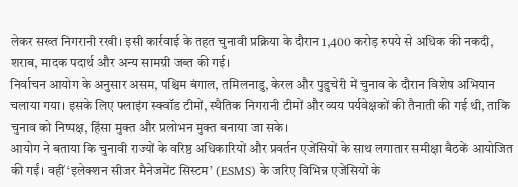लेकर सख्त निगरानी रखी। इसी कार्रवाई के तहत चुनावी प्रक्रिया के दौरान 1,400 करोड़ रुपये से अधिक की नकदी, शराब, मादक पदार्थ और अन्य सामग्री जब्त की गई।
निर्वाचन आयोग के अनुसार असम, पश्चिम बंगाल, तमिलनाडु, केरल और पुडुचेरी में चुनाव के दौरान विशेष अभियान चलाया गया। इसके लिए फ्लाइंग स्क्वॉड टीमों, स्थैतिक निगरानी टीमों और व्यय पर्यवेक्षकों की तैनाती की गई थी, ताकि चुनाव को निष्पक्ष, हिंसा मुक्त और प्रलोभन मुक्त बनाया जा सके।
आयोग ने बताया कि चुनावी राज्यों के वरिष्ठ अधिकारियों और प्रवर्तन एजेंसियों के साथ लगातार समीक्षा बैठकें आयोजित की गईं। वहीं ‘इलेक्शन सीजर मैनेजमेंट सिस्टम’ (ESMS) के जरिए विभिन्न एजेंसियों के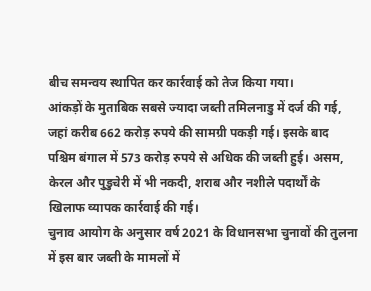बीच समन्वय स्थापित कर कार्रवाई को तेज किया गया।
आंकड़ों के मुताबिक सबसे ज्यादा जब्ती तमिलनाडु में दर्ज की गई, जहां करीब 662 करोड़ रुपये की सामग्री पकड़ी गई। इसके बाद पश्चिम बंगाल में 573 करोड़ रुपये से अधिक की जब्ती हुई। असम, केरल और पुडुचेरी में भी नकदी, शराब और नशीले पदार्थों के खिलाफ व्यापक कार्रवाई की गई।
चुनाव आयोग के अनुसार वर्ष 2021 के विधानसभा चुनावों की तुलना में इस बार जब्ती के मामलों में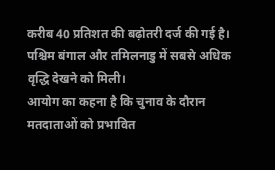करीब 40 प्रतिशत की बढ़ोतरी दर्ज की गई है। पश्चिम बंगाल और तमिलनाडु में सबसे अधिक वृद्धि देखने को मिली।
आयोग का कहना है कि चुनाव के दौरान मतदाताओं को प्रभावित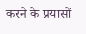करने के प्रयासों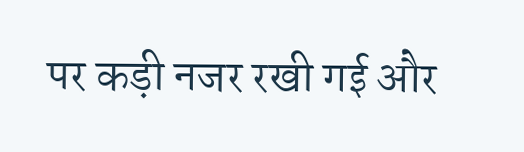पर कड़ी नजर रखी गई और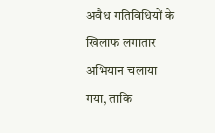अवैध गतिविधियों के खिलाफ लगातार अभियान चलाया गया, ताकि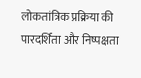लोकतांत्रिक प्रक्रिया की पारदर्शिता और निष्पक्षता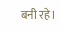बनी रहे।